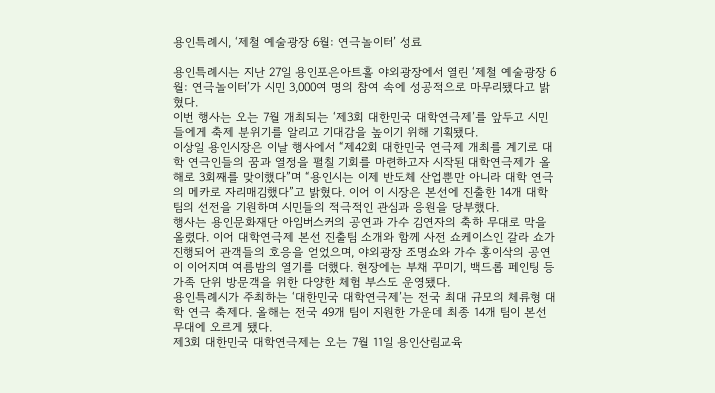용인특례시, ‘제철 예술광장 6월: 연극놀이터’ 성료

용인특례시는 지난 27일 용인포은아트홀 야외광장에서 열린 ‘제철 예술광장 6월: 연극놀이터’가 시민 3,000여 명의 참여 속에 성공적으로 마무리됐다고 밝혔다.
이번 행사는 오는 7월 개최되는 ‘제3회 대한민국 대학연극제’를 앞두고 시민들에게 축제 분위기를 알리고 기대감을 높이기 위해 기획됐다.
이상일 용인시장은 이날 행사에서 “제42회 대한민국 연극제 개최를 계기로 대학 연극인들의 꿈과 열정을 펼칠 기회를 마련하고자 시작된 대학연극제가 올해로 3회째를 맞이했다”며 “용인시는 이제 반도체 산업뿐만 아니라 대학 연극의 메카로 자리매김했다”고 밝혔다. 이어 이 시장은 본선에 진출한 14개 대학팀의 선전을 기원하며 시민들의 적극적인 관심과 응원을 당부했다.
행사는 용인문화재단 아임버스커의 공연과 가수 김연자의 축하 무대로 막을 올렸다. 이어 대학연극제 본선 진출팀 소개와 함께 사전 쇼케이스인 갈라 쇼가 진행되어 관객들의 호응을 얻었으며, 야외광장 조명쇼와 가수 홍이삭의 공연이 이어지며 여름밤의 열기를 더했다. 현장에는 부채 꾸미기, 백드롭 페인팅 등 가족 단위 방문객을 위한 다양한 체험 부스도 운영됐다.
용인특례시가 주최하는 ‘대한민국 대학연극제’는 전국 최대 규모의 체류형 대학 연극 축제다. 올해는 전국 49개 팀이 지원한 가운데 최종 14개 팀이 본선 무대에 오르게 됐다.
제3회 대한민국 대학연극제는 오는 7월 11일 용인산림교육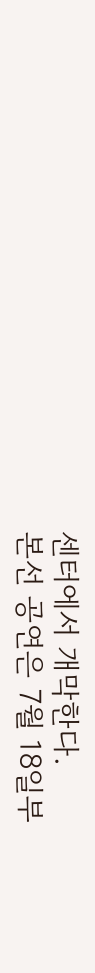센터에서 개막한다.
본선 공연은 7월 18일부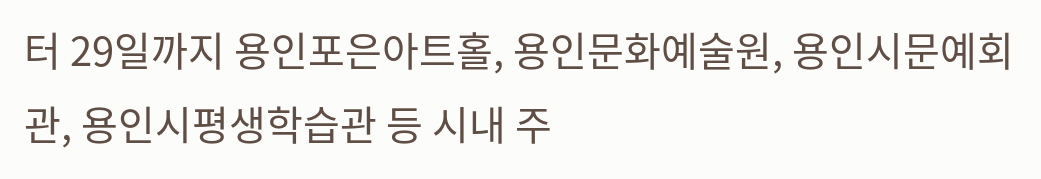터 29일까지 용인포은아트홀, 용인문화예술원, 용인시문예회관, 용인시평생학습관 등 시내 주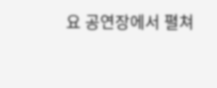요 공연장에서 펼쳐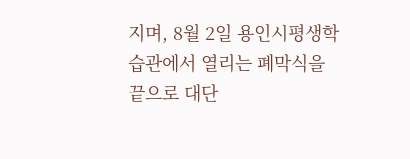지며, 8월 2일 용인시평생학습관에서 열리는 폐막식을 끝으로 대단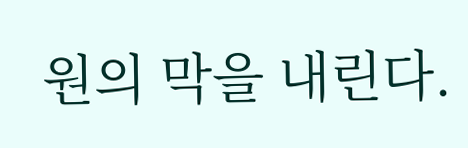원의 막을 내린다.